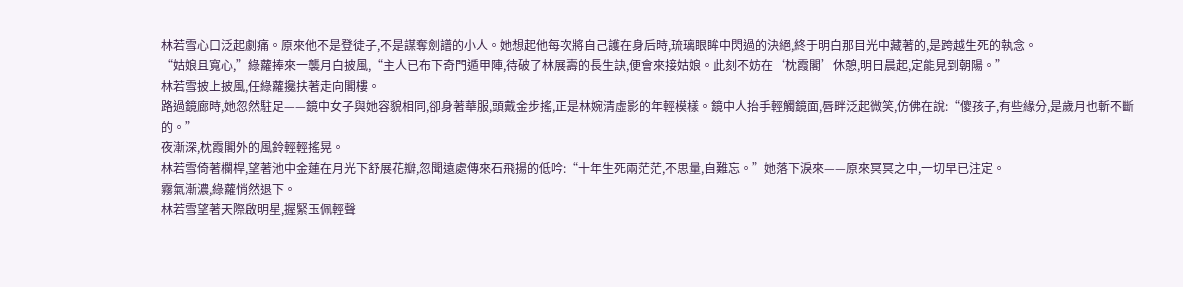林若雪心口泛起劇痛。原來他不是登徒子,不是謀奪劍譜的小人。她想起他每次將自己護在身后時,琉璃眼眸中閃過的決絕,終于明白那目光中藏著的,是跨越生死的執念。
“姑娘且寬心,”綠蘿捧來一襲月白披風,“主人已布下奇門遁甲陣,待破了林展壽的長生訣,便會來接姑娘。此刻不妨在‘枕霞閣’休憩,明日晨起,定能見到朝陽。”
林若雪披上披風,任綠蘿攙扶著走向閣樓。
路過鏡廊時,她忽然駐足——鏡中女子與她容貌相同,卻身著華服,頭戴金步搖,正是林婉清虛影的年輕模樣。鏡中人抬手輕觸鏡面,唇畔泛起微笑,仿佛在說:“傻孩子,有些緣分,是歲月也斬不斷的。”
夜漸深,枕霞閣外的風鈴輕輕搖晃。
林若雪倚著欄桿,望著池中金蓮在月光下舒展花瓣,忽聞遠處傳來石飛揚的低吟:“十年生死兩茫茫,不思量,自難忘。”她落下淚來——原來冥冥之中,一切早已注定。
霧氣漸濃,綠蘿悄然退下。
林若雪望著天際啟明星,握緊玉佩輕聲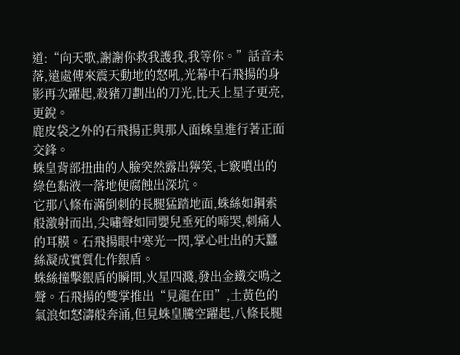道:“向天歌,謝謝你救我護我,我等你。”話音未落,遠處傳來震天動地的怒吼,光幕中石飛揚的身影再次躍起,殺豬刀劃出的刀光,比天上星子更亮,更銳。
鹿皮袋之外的石飛揚正與那人面蛛皇進行著正面交鋒。
蛛皇背部扭曲的人臉突然露出獰笑,七竅噴出的綠色黏液一落地便腐蝕出深坑。
它那八條布滿倒刺的長腿猛踏地面,蛛絲如鋼索般激射而出,尖嘯聲如同嬰兒垂死的啼哭,刺痛人的耳膜。石飛揚眼中寒光一閃,掌心吐出的天蠶絲凝成實質化作銀盾。
蛛絲撞擊銀盾的瞬間,火星四濺,發出金鐵交鳴之聲。石飛揚的雙掌推出“見龍在田”,土黃色的氣浪如怒濤般奔涌,但見蛛皇騰空躍起,八條長腿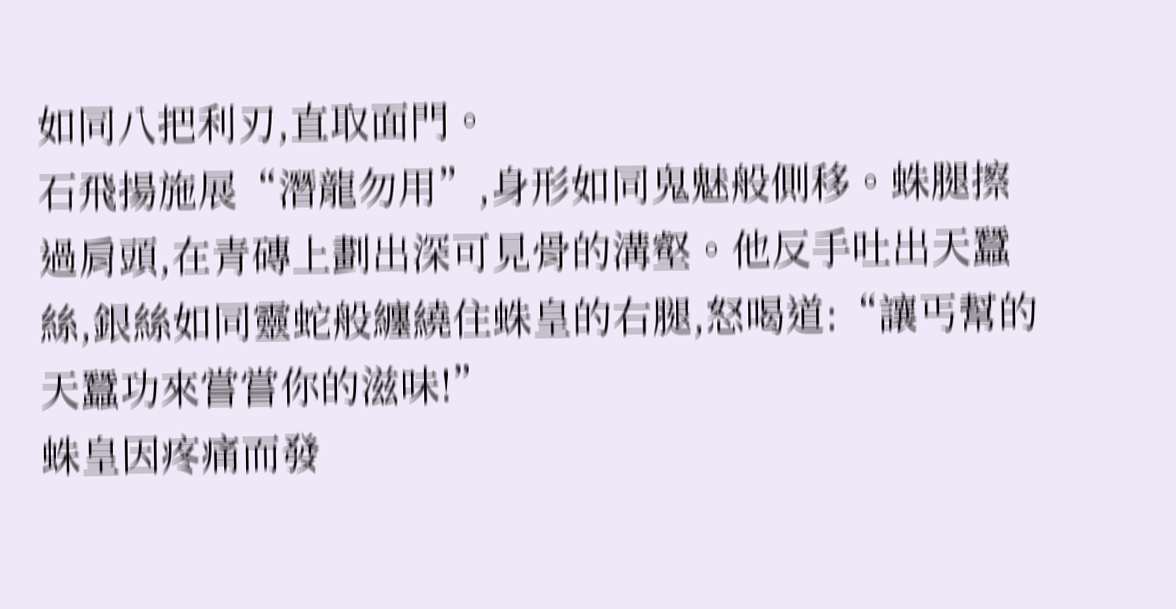如同八把利刃,直取面門。
石飛揚施展“潛龍勿用”,身形如同鬼魅般側移。蛛腿擦過肩頭,在青磚上劃出深可見骨的溝壑。他反手吐出天蠶絲,銀絲如同靈蛇般纏繞住蛛皇的右腿,怒喝道:“讓丐幫的天蠶功來嘗嘗你的滋味!”
蛛皇因疼痛而發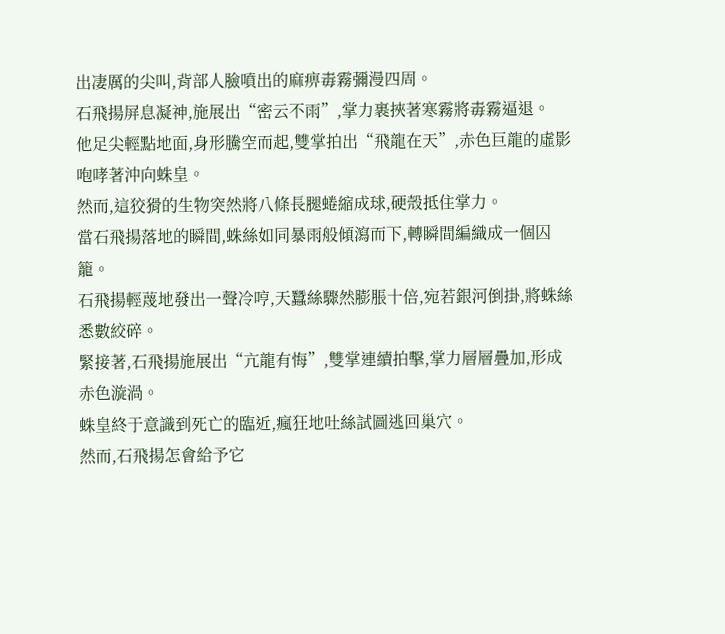出凄厲的尖叫,背部人臉噴出的麻痹毒霧彌漫四周。
石飛揚屏息凝神,施展出“密云不雨”,掌力裹挾著寒霧將毒霧逼退。
他足尖輕點地面,身形騰空而起,雙掌拍出“飛龍在天”,赤色巨龍的虛影咆哮著沖向蛛皇。
然而,這狡猾的生物突然將八條長腿蜷縮成球,硬殼抵住掌力。
當石飛揚落地的瞬間,蛛絲如同暴雨般傾瀉而下,轉瞬間編織成一個囚籠。
石飛揚輕蔑地發出一聲冷哼,天蠶絲驟然膨脹十倍,宛若銀河倒掛,將蛛絲悉數絞碎。
緊接著,石飛揚施展出“亢龍有悔”,雙掌連續拍擊,掌力層層疊加,形成赤色漩渦。
蛛皇終于意識到死亡的臨近,瘋狂地吐絲試圖逃回巢穴。
然而,石飛揚怎會給予它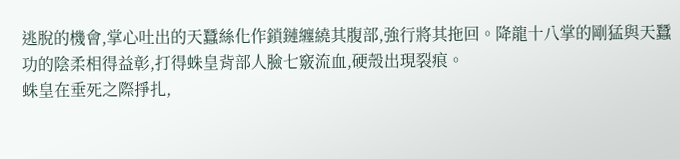逃脫的機會,掌心吐出的天蠶絲化作鎖鏈纏繞其腹部,強行將其拖回。降龍十八掌的剛猛與天蠶功的陰柔相得益彰,打得蛛皇背部人臉七竅流血,硬殼出現裂痕。
蛛皇在垂死之際掙扎,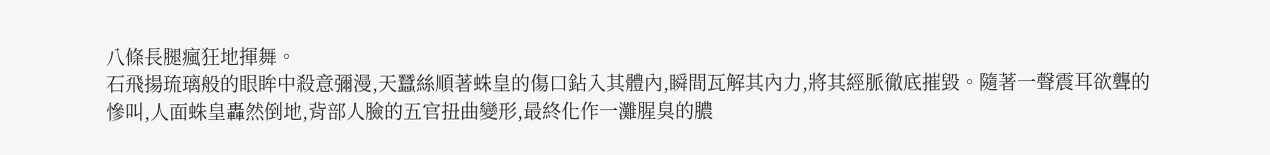八條長腿瘋狂地揮舞。
石飛揚琉璃般的眼眸中殺意彌漫,天蠶絲順著蛛皇的傷口鉆入其體內,瞬間瓦解其內力,將其經脈徹底摧毀。隨著一聲震耳欲聾的慘叫,人面蛛皇轟然倒地,背部人臉的五官扭曲變形,最終化作一灘腥臭的膿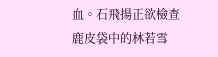血。石飛揚正欲檢查鹿皮袋中的林若雪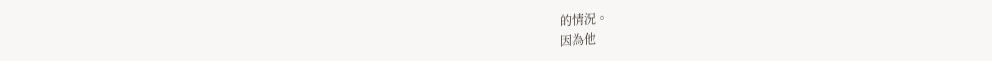的情況。
因為他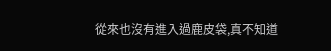從來也沒有進入過鹿皮袋,真不知道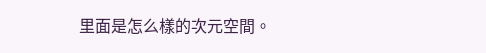里面是怎么樣的次元空間。